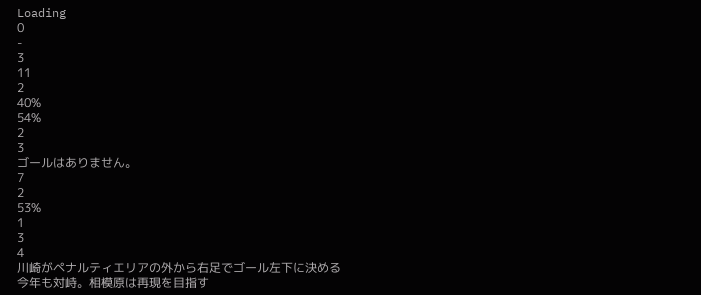Loading
0
-
3
11
2
40%
54%
2
3
ゴールはありません。
7
2
53%
1
3
4
川崎がペナルティエリアの外から右足でゴール左下に決める
今年も対峙。相模原は再現を目指す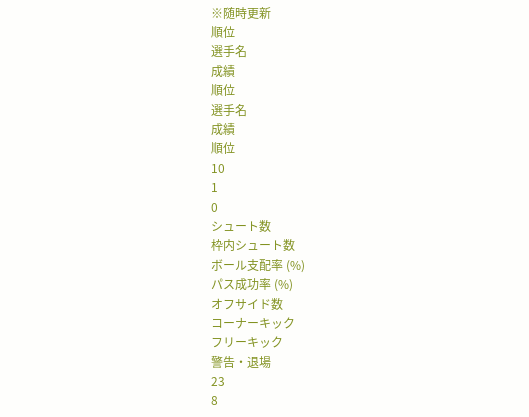※随時更新
順位
選手名
成績
順位
選手名
成績
順位
10
1
0
シュート数
枠内シュート数
ボール支配率 (%)
パス成功率 (%)
オフサイド数
コーナーキック
フリーキック
警告・退場
23
8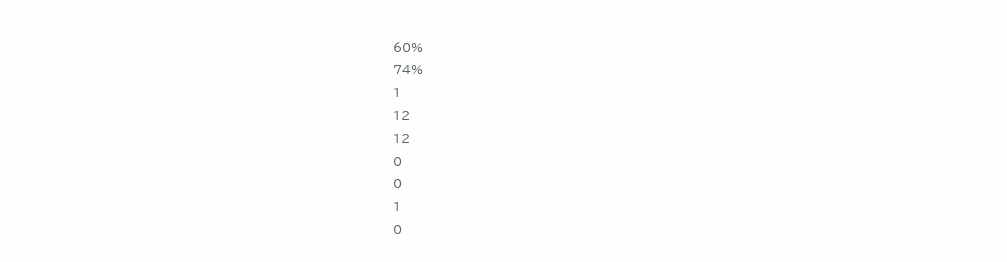60%
74%
1
12
12
0
0
1
0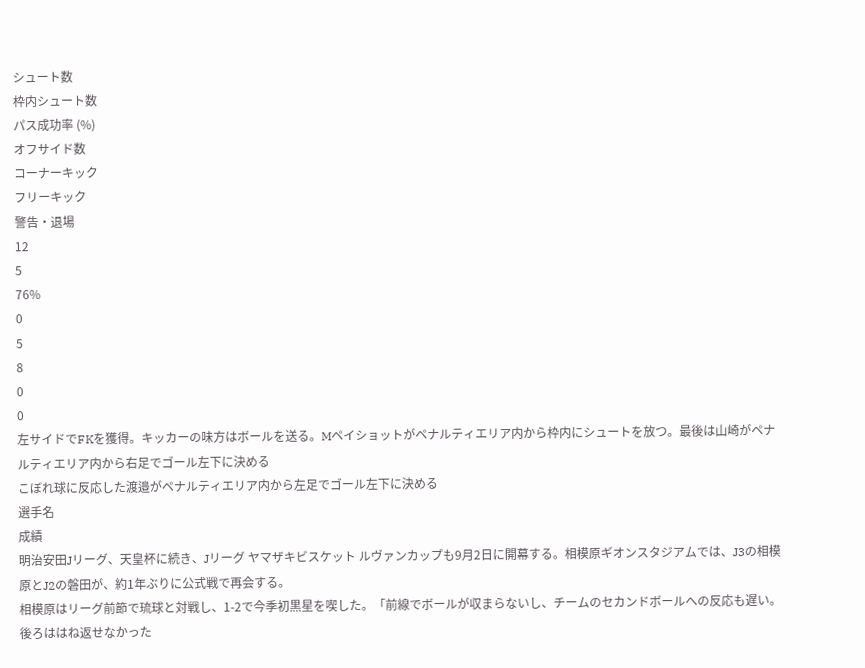シュート数
枠内シュート数
パス成功率 (%)
オフサイド数
コーナーキック
フリーキック
警告・退場
12
5
76%
0
5
8
0
0
左サイドでFKを獲得。キッカーの味方はボールを送る。Mペイショットがペナルティエリア内から枠内にシュートを放つ。最後は山崎がペナルティエリア内から右足でゴール左下に決める
こぼれ球に反応した渡邉がペナルティエリア内から左足でゴール左下に決める
選手名
成績
明治安田Jリーグ、天皇杯に続き、Jリーグ ヤマザキビスケット ルヴァンカップも9月2日に開幕する。相模原ギオンスタジアムでは、J3の相模原とJ2の磐田が、約1年ぶりに公式戦で再会する。
相模原はリーグ前節で琉球と対戦し、1-2で今季初黒星を喫した。「前線でボールが収まらないし、チームのセカンドボールへの反応も遅い。後ろははね返せなかった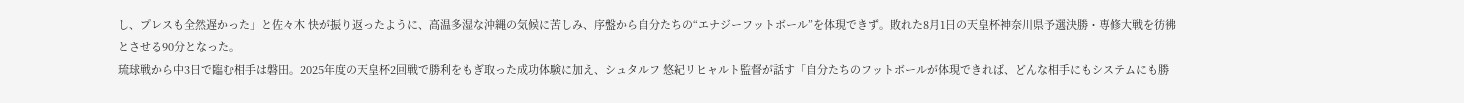し、プレスも全然遅かった」と佐々木 快が振り返ったように、高温多湿な沖縄の気候に苦しみ、序盤から自分たちの“エナジーフットボール”を体現できず。敗れた8月1日の天皇杯神奈川県予選決勝・専修大戦を彷彿とさせる90分となった。
琉球戦から中3日で臨む相手は磐田。2025年度の天皇杯2回戦で勝利をもぎ取った成功体験に加え、シュタルフ 悠紀リヒャルト監督が話す「自分たちのフットボールが体現できれば、どんな相手にもシステムにも勝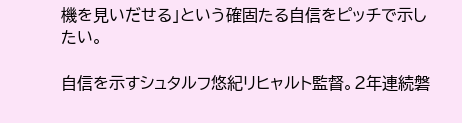機を見いだせる」という確固たる自信をピッチで示したい。

自信を示すシュタルフ悠紀リヒャルト監督。2年連続磐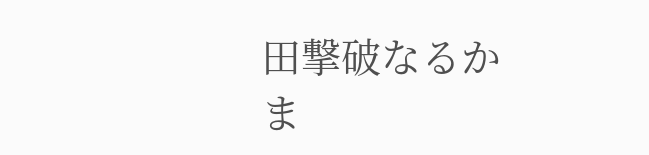田撃破なるか
ま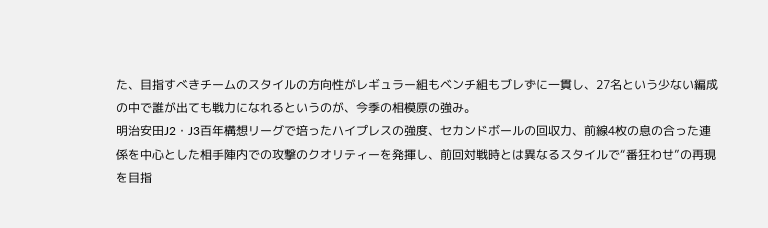た、目指すべきチームのスタイルの方向性がレギュラー組もベンチ組もブレずに一貫し、27名という少ない編成の中で誰が出ても戦力になれるというのが、今季の相模原の強み。
明治安田J2・J3百年構想リーグで培ったハイプレスの強度、セカンドボールの回収力、前線4枚の息の合った連係を中心とした相手陣内での攻撃のクオリティーを発揮し、前回対戦時とは異なるスタイルで“番狂わせ”の再現を目指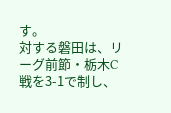す。
対する磐田は、リーグ前節・栃木C戦を3-1で制し、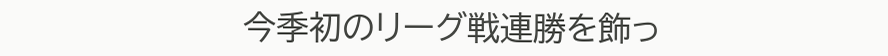今季初のリーグ戦連勝を飾っ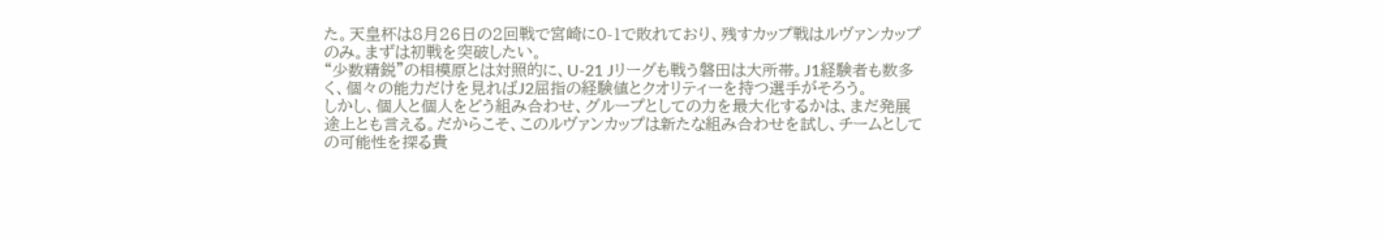た。天皇杯は8月26日の2回戦で宮崎に0-1で敗れており、残すカップ戦はルヴァンカップのみ。まずは初戦を突破したい。
“少数精鋭”の相模原とは対照的に、U-21 Jリーグも戦う磐田は大所帯。J1経験者も数多く、個々の能力だけを見ればJ2屈指の経験値とクオリティーを持つ選手がそろう。
しかし、個人と個人をどう組み合わせ、グループとしての力を最大化するかは、まだ発展途上とも言える。だからこそ、このルヴァンカップは新たな組み合わせを試し、チームとしての可能性を探る貴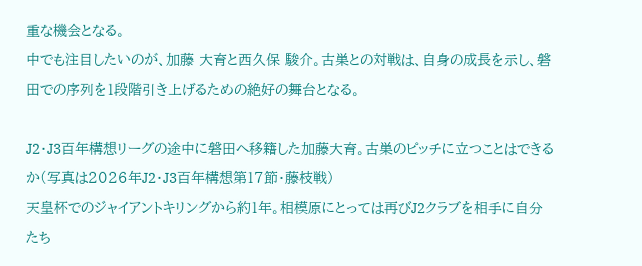重な機会となる。
中でも注目したいのが、加藤 大育と西久保 駿介。古巣との対戦は、自身の成長を示し、磐田での序列を1段階引き上げるための絶好の舞台となる。

J2・J3百年構想リーグの途中に磐田へ移籍した加藤大育。古巣のピッチに立つことはできるか(写真は2026年J2・J3百年構想第17節・藤枝戦)
天皇杯でのジャイアントキリングから約1年。相模原にとっては再びJ2クラブを相手に自分たち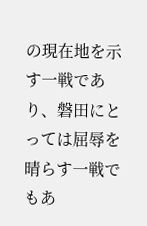の現在地を示す一戦であり、磐田にとっては屈辱を晴らす一戦でもあ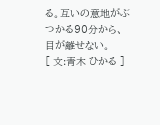る。互いの意地がぶつかる90分から、目が離せない。
[ 文:青木 ひかる ]